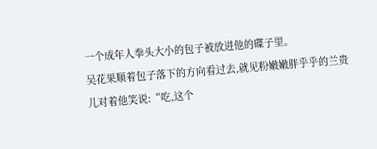一个成年人拳头大小的包子被放进他的碟子里。
吴花果顺着包子落下的方向看过去,就见粉嫩嫩胖乎乎的兰贵儿对着他笑说:“吃,这个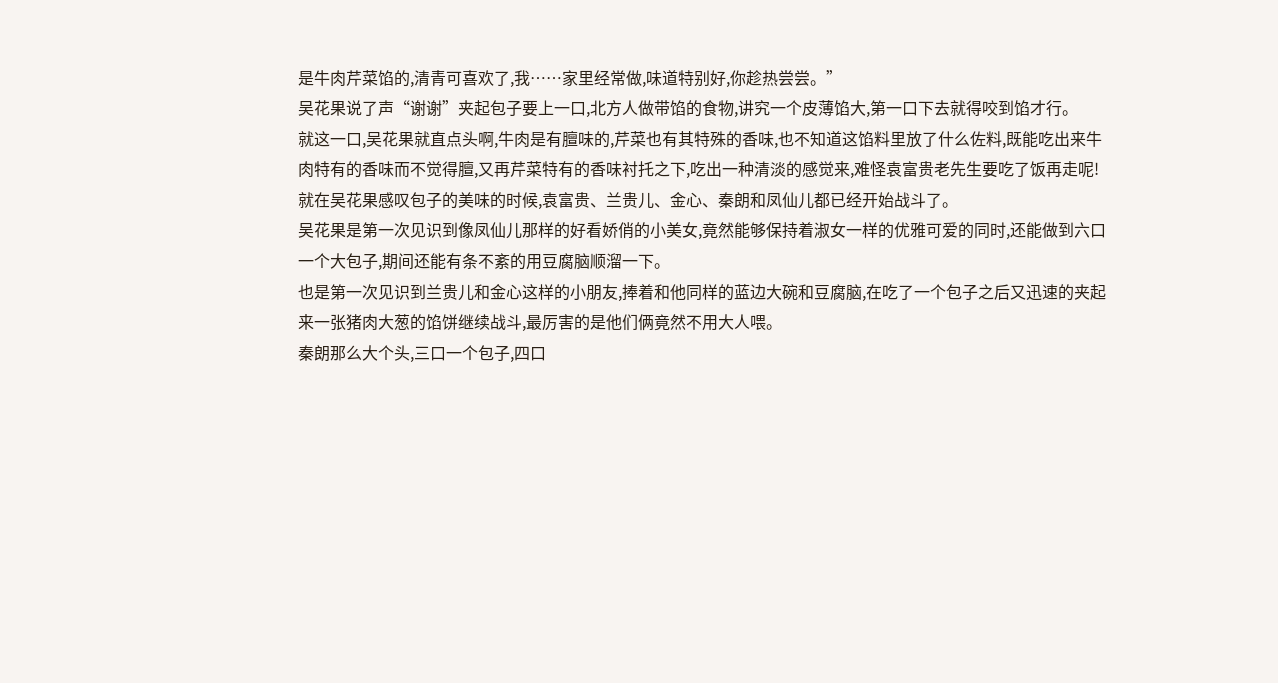是牛肉芹菜馅的,清青可喜欢了,我……家里经常做,味道特别好,你趁热尝尝。”
吴花果说了声“谢谢”夹起包子要上一口,北方人做带馅的食物,讲究一个皮薄馅大,第一口下去就得咬到馅才行。
就这一口,吴花果就直点头啊,牛肉是有膻味的,芹菜也有其特殊的香味,也不知道这馅料里放了什么佐料,既能吃出来牛肉特有的香味而不觉得膻,又再芹菜特有的香味衬托之下,吃出一种清淡的感觉来,难怪袁富贵老先生要吃了饭再走呢!
就在吴花果感叹包子的美味的时候,袁富贵、兰贵儿、金心、秦朗和凤仙儿都已经开始战斗了。
吴花果是第一次见识到像凤仙儿那样的好看娇俏的小美女,竟然能够保持着淑女一样的优雅可爱的同时,还能做到六口一个大包子,期间还能有条不紊的用豆腐脑顺溜一下。
也是第一次见识到兰贵儿和金心这样的小朋友,捧着和他同样的蓝边大碗和豆腐脑,在吃了一个包子之后又迅速的夹起来一张猪肉大葱的馅饼继续战斗,最厉害的是他们俩竟然不用大人喂。
秦朗那么大个头,三口一个包子,四口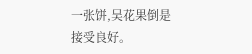一张饼,吴花果倒是接受良好。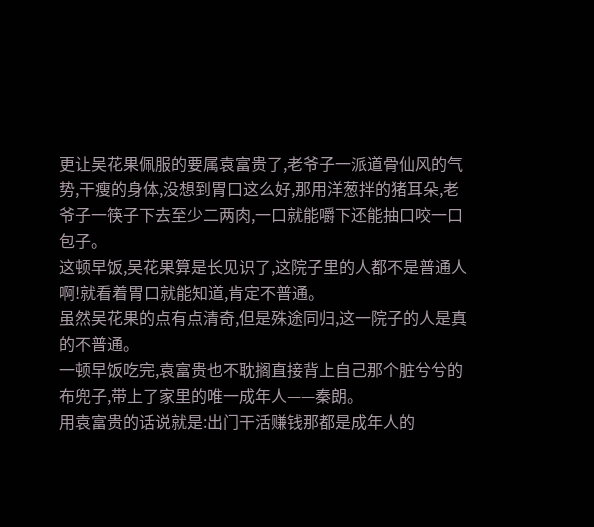更让吴花果佩服的要属袁富贵了,老爷子一派道骨仙风的气势,干瘦的身体,没想到胃口这么好,那用洋葱拌的猪耳朵,老爷子一筷子下去至少二两肉,一口就能嚼下还能抽口咬一口包子。
这顿早饭,吴花果算是长见识了,这院子里的人都不是普通人啊!就看着胃口就能知道,肯定不普通。
虽然吴花果的点有点清奇,但是殊途同归,这一院子的人是真的不普通。
一顿早饭吃完,袁富贵也不耽搁直接背上自己那个脏兮兮的布兜子,带上了家里的唯一成年人——秦朗。
用袁富贵的话说就是:出门干活赚钱那都是成年人的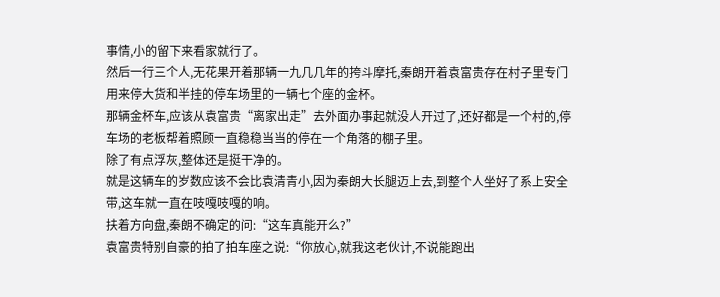事情,小的留下来看家就行了。
然后一行三个人,无花果开着那辆一九几几年的挎斗摩托,秦朗开着袁富贵存在村子里专门用来停大货和半挂的停车场里的一辆七个座的金杯。
那辆金杯车,应该从袁富贵“离家出走”去外面办事起就没人开过了,还好都是一个村的,停车场的老板帮着照顾一直稳稳当当的停在一个角落的棚子里。
除了有点浮灰,整体还是挺干净的。
就是这辆车的岁数应该不会比袁清青小,因为秦朗大长腿迈上去,到整个人坐好了系上安全带,这车就一直在吱嘎吱嘎的响。
扶着方向盘,秦朗不确定的问:“这车真能开么?”
袁富贵特别自豪的拍了拍车座之说:“你放心,就我这老伙计,不说能跑出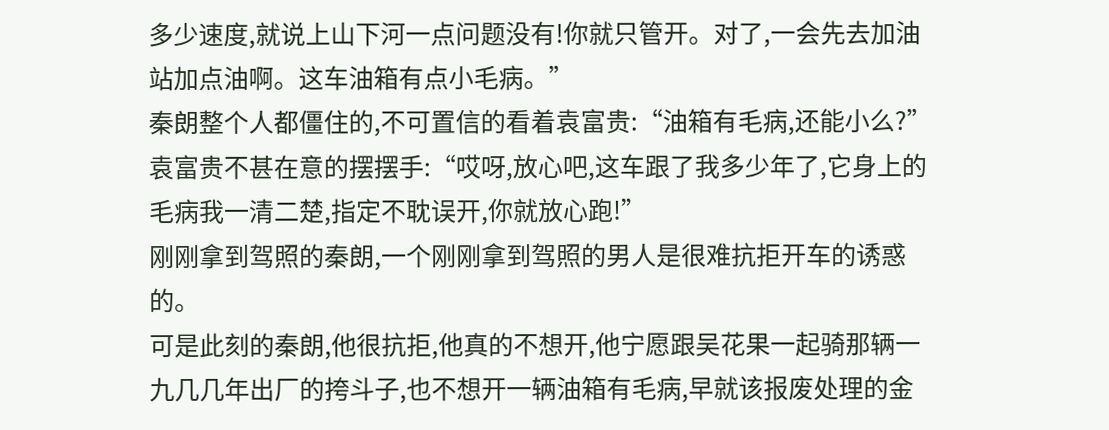多少速度,就说上山下河一点问题没有!你就只管开。对了,一会先去加油站加点油啊。这车油箱有点小毛病。”
秦朗整个人都僵住的,不可置信的看着袁富贵:“油箱有毛病,还能小么?”
袁富贵不甚在意的摆摆手:“哎呀,放心吧,这车跟了我多少年了,它身上的毛病我一清二楚,指定不耽误开,你就放心跑!”
刚刚拿到驾照的秦朗,一个刚刚拿到驾照的男人是很难抗拒开车的诱惑的。
可是此刻的秦朗,他很抗拒,他真的不想开,他宁愿跟吴花果一起骑那辆一九几几年出厂的挎斗子,也不想开一辆油箱有毛病,早就该报废处理的金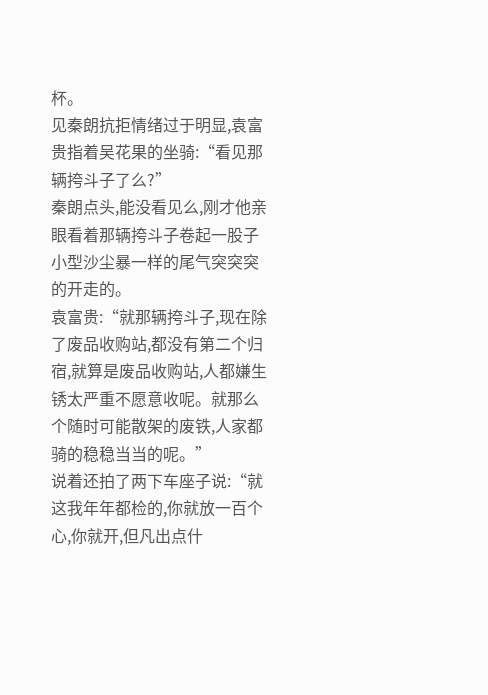杯。
见秦朗抗拒情绪过于明显,袁富贵指着吴花果的坐骑:“看见那辆挎斗子了么?”
秦朗点头,能没看见么,刚才他亲眼看着那辆挎斗子卷起一股子小型沙尘暴一样的尾气突突突的开走的。
袁富贵:“就那辆挎斗子,现在除了废品收购站,都没有第二个归宿,就算是废品收购站,人都嫌生锈太严重不愿意收呢。就那么个随时可能散架的废铁,人家都骑的稳稳当当的呢。”
说着还拍了两下车座子说:“就这我年年都检的,你就放一百个心,你就开,但凡出点什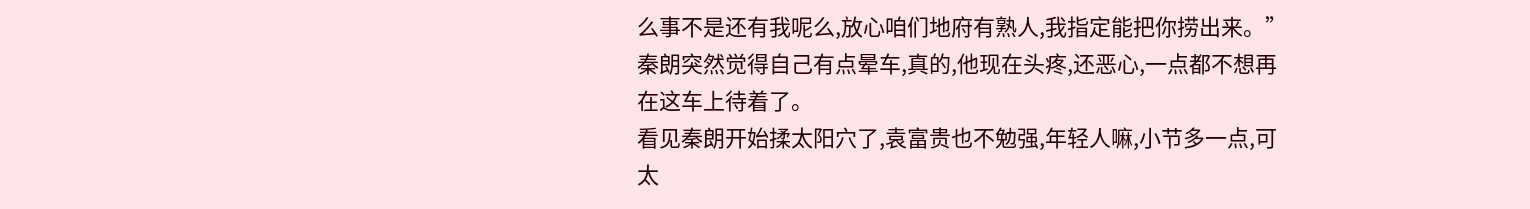么事不是还有我呢么,放心咱们地府有熟人,我指定能把你捞出来。”
秦朗突然觉得自己有点晕车,真的,他现在头疼,还恶心,一点都不想再在这车上待着了。
看见秦朗开始揉太阳穴了,袁富贵也不勉强,年轻人嘛,小节多一点,可太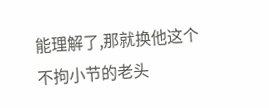能理解了,那就换他这个不拘小节的老头